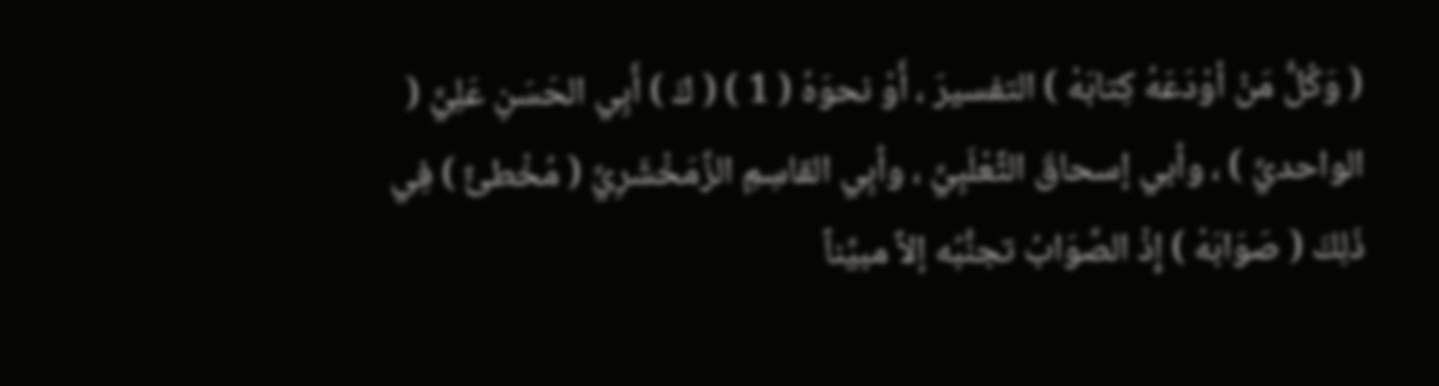( وَكُلُّ مَنْ أوْدَعَهُ كِتابَهْ ) التفسيرَ ، أَوْ نحوَهُ ( 1 ) ( كَ ) أَبِي الحَسَنِ عَلِيٍّ ( الواحديِّ ) ، وأبي إسحاقَ الثَّعْلَبِيِّ ، وأبِي القاسِمِ الزَّمَخْشَرِيِّ ( مُخْطئٌ ) فِي ذَلِكَ ( صَوَابَهْ ) إِذْ الصَّوَابُ تجنُّبُه إلاَّ مبيِّناً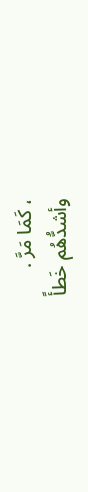، كَمَا مَرَّ .
وأشدُّهُم خَطأً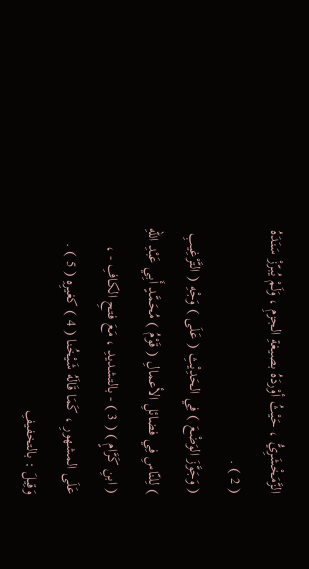الزَّمَخْشَرِيُّ ، حَيْثُ أوْردَهُ بصيغةِ الجزمِ ، وَلَمْ يُبرّزْ سَنَدَهُ ( 2 ) .
( وَجَوَّزَ الوَضْعَ ) فِي الحَدِيْثِ ( عَلَى ) وَجْهِ ( التَّرْغِيبِ ) لِلنّاسِ فِي فضائلِ الأعمالِ ( قَوْمُ ) مُحَمَّدٍ أَبِي عَبْدِ اللهِ ( ابنِ كَرَّامٍ ) ( 3 ) - بالتشديدِ ، مَعَ فتحِ الكافِ - ، عَلَى المشهورِ ، كَمَا قَالَهُ شَيْخُنا ( 4 ) كغيرِهِ ( 5 ) .
وَقِيلَ : بالتخفيفِ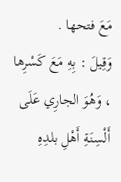مَعَ فتحها .
وَقِيلَ : بِهِ مَعَ كَسْرِها ، وَهُوَ الجارِي عَلَى أَلْسِنَةِ أَهْلِ بلدِهِ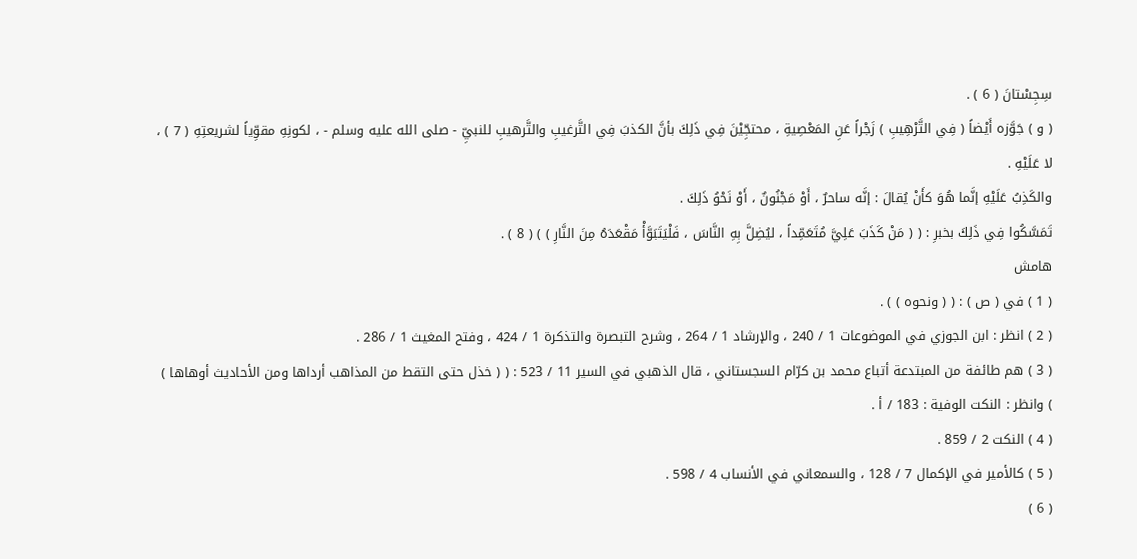سِجِسْتانَ ( 6 ) .
( و ) جَوَّزه أَيْضاً ( فِي التَّرْهِيبِ ) زَجْراً عَنِ المَعْصِيةِ ، محتجِّيْنَ فِي ذَلِكَ بأنَّ الكذبَ فِي التَّرغيبِ والتَّرهيبِ للنبيِّ - صلى الله عليه وسلم - ، لكونِهِ مقوِّياً لشريعتِهِ ( 7 ) ، لا عَلَيْهِ .
والكَذِبُ عَلَيْهِ إنَّما هُوَ كأَنْ يُقالَ : إنَّه ساحرٌ ، أَوْ مَجْنُونٌ ، أَوْ نَحْوُ ذَلِكَ .
تَمَسَّكُوا فِي ذَلِكَ بخبرِ : ( ( مَنْ كَذَبَ عَلِيَّ مُتَعَمِّداً ، ليُضِلَّ بِهِ النَّاسَ ، فَلْيَتَبَوَّأْ مَقْعَدَهُ مِنَ النَّارِ ) ) ( 8 ) .
هامش
( 1 ) في ( ص ) : ( ( ونحوه ) ) .
( 2 ) انظر : ابن الجوزي في الموضوعات 1 / 240 ، والإرشاد 1 / 264 ، وشرح التبصرة والتذكرة 1 / 424 ، وفتح المغيث 1 / 286 .
( 3 ) هم طائفة من المبتدعة أتباع محمد بن كرّام السجستاني ، قال الذهبي في السير 11 / 523 : ( ( خذل حتى التقط من المذاهب أرداها ومن الأحاديث أوهاها ) ) وانظر : النكت الوفية : 183 / أ .
( 4 ) النكت 2 / 859 .
( 5 ) كالأمير في الإكمال 7 / 128 ، والسمعاني في الأنساب 4 / 598 .
( 6 )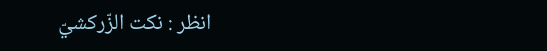انظر : نكت الزّركشيّ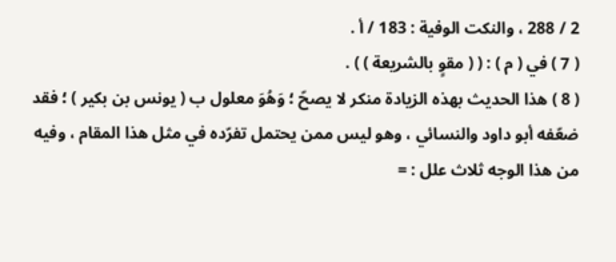2 / 288 ، والنكت الوفية : 183 / أ .
( 7 ) في ( م ) : ( ( مقوٍ بالشريعة ) ) .
( 8 ) هذا الحديث بهذه الزيادة منكر لا يصحّ ؛ وَهُوَ معلول ب ( يونس بن بكير ) ؛ فقد ضعّفه أبو داود والنسائي ، وهو ليس ممن يحتمل تفرّده في مثل هذا المقام ، وفيه من هذا الوجه ثلاث علل : =